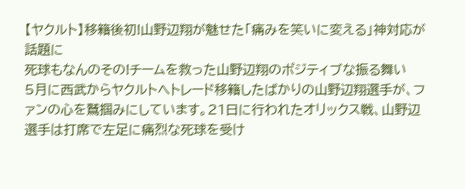【ヤクルト】移籍後初!山野辺翔が魅せた「痛みを笑いに変える」神対応が話題に
死球もなんのその!チームを救った山野辺翔のポジティブな振る舞い
5月に西武からヤクルトへトレード移籍したばかりの山野辺翔選手が、ファンの心を鷲掴みにしています。21日に行われたオリックス戦、山野辺選手は打席で左足に痛烈な死球を受け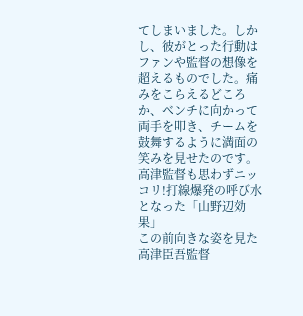てしまいました。しかし、彼がとった行動はファンや監督の想像を超えるものでした。痛みをこらえるどころか、ベンチに向かって両手を叩き、チームを鼓舞するように満面の笑みを見せたのです。
高津監督も思わずニッコリ!打線爆発の呼び水となった「山野辺効果」
この前向きな姿を見た高津臣吾監督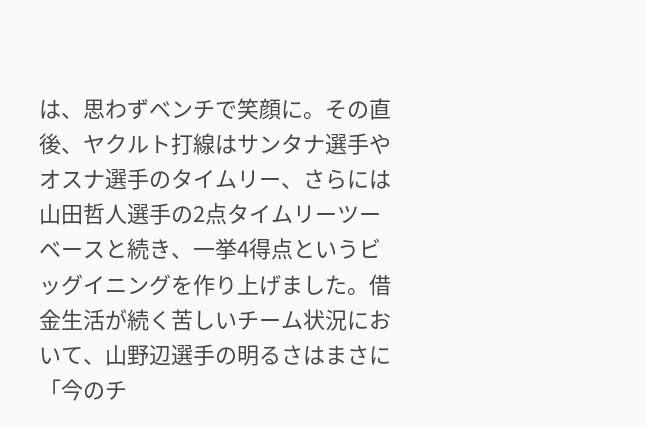は、思わずベンチで笑顔に。その直後、ヤクルト打線はサンタナ選手やオスナ選手のタイムリー、さらには山田哲人選手の2点タイムリーツーベースと続き、一挙4得点というビッグイニングを作り上げました。借金生活が続く苦しいチーム状況において、山野辺選手の明るさはまさに「今のチ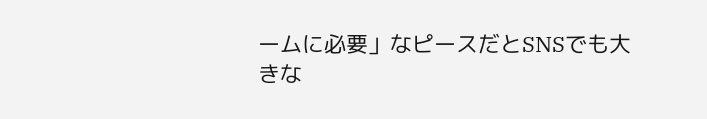ームに必要」なピースだとSNSでも大きな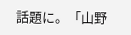話題に。「山野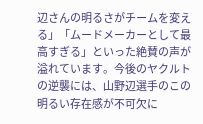辺さんの明るさがチームを変える」「ムードメーカーとして最高すぎる」といった絶賛の声が溢れています。今後のヤクルトの逆襲には、山野辺選手のこの明るい存在感が不可欠に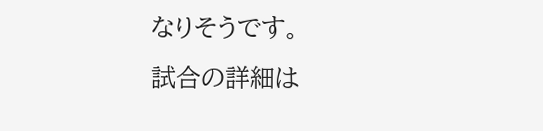なりそうです。
試合の詳細は